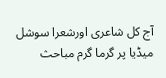آج کل شاعری اورشعرا سوشل میڈیا پر گرما گرم مباحث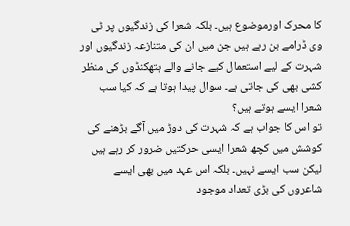کا محرک اورموضوع ہیں۔ بلکہ شعرا کی زندگیوں پر ٹی وی ڈرامے بن رہے ہیں جن میں ان کی متنازعہ زندگیوں اور شہرت کے لیے استعمال کیے جانے والے ہتھکنڈوں کی منظر کشی بھی کی جاتی ہے۔ سوال پیدا ہوتا ہے کہ کیا سب شعرا ایسے ہوتے ہیں؟
تو اس کا جواب ہے کہ شہرت کی دوڑ میں آگے بڑھنے کی کوشش میں کچھ شعرا ایسی حرکتیں ضرور کر رہے ہیں لیکن سب ایسے نہیں۔ بلکہ اس عہد میں بھی ایسے شاعروں کی بڑی تعداد موجود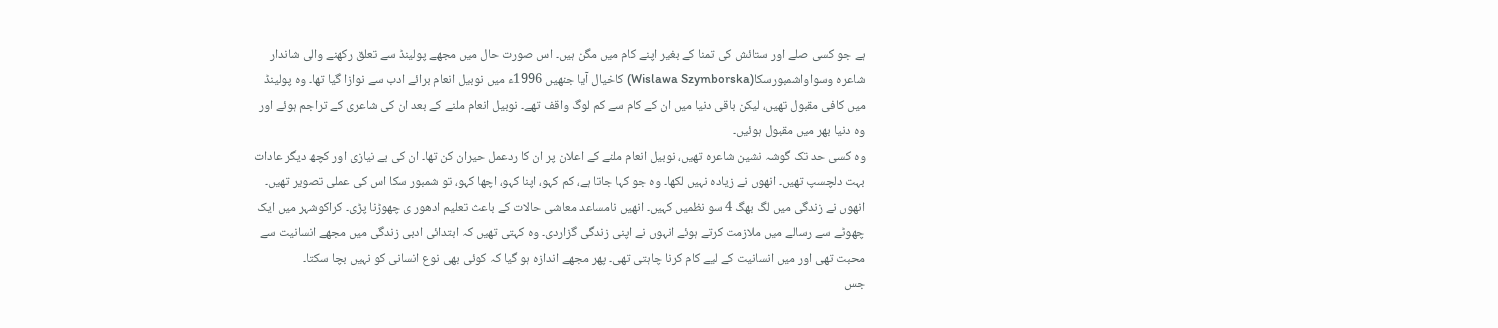ہے جو کسی صلے اور ستائش کی تمنا کے بغیر اپنے کام میں مگن ہیں۔ اس صورت حال میں مجھے پولینڈ سے تعلق رکھنے والی شاندار شاعرہ وسواواشمبورسکا(Wislawa Szymborska) کاخیال آیا جنھیں 1996ء میں نوبیل انعام برائے ادب سے نوازا گیا تھا۔ وہ پولینڈ میں کافی مقبول تھیں، لیکن باقی دنیا میں ان کے کام سے کم لوگ واقف تھے۔ نوبیل انعام ملنے کے بعد ان کی شاعری کے تراجم ہوئے اور وہ دنیا بھر میں مقبول ہوئیں۔
وہ کسی حد تک گوشہ نشین شاعرہ تھیں، نوبیل انعام ملنے کے اعلان پر ان کا ردعمل حیران کن تھا۔ ان کی بے نیازی اور کچھ دیگر عادات بہت دلچسپ تھیں۔ انھوں نے زیادہ نہیں لکھا۔ وہ جو کہا جاتا ہے، کم کہو، اپنا کہو، اچھا کہو، تو شمبور سکا اس کی عملی تصویر تھیں۔ انھوں نے زندگی میں لگ بھگ 4 سو نظمیں کہیں۔ انھیں نامساعد معاشی حالات کے باعث تعلیم ادھور ی چھوڑنا پڑی۔ کراکوشہر میں ایک چھوٹے سے رسالے میں ملازمت کرتے ہوئے انہوں نے اپنی زندگی گزاردی۔ وہ کہتی تھیں کہ ابتدائی ادبی زندگی میں مجھے انسانیت سے محبت تھی اور میں انسانیت کے لیے کام کرنا چاہتی تھی۔ پھر مجھے اندازہ ہو گیا کہ کوئی بھی نوع انسانی کو نہیں بچا سکتا۔
جس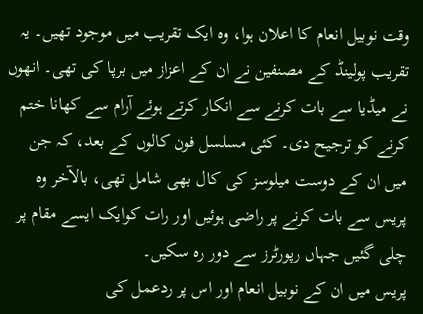وقت نوبیل انعام کا اعلان ہوا، وہ ایک تقریب میں موجود تھیں۔ یہ تقریب پولینڈ کے مصنفین نے ان کے اعزاز میں برپا کی تھی۔ انھوں نے میڈیا سے بات کرنے سے انکار کرتے ہوئے آرام سے کھانا ختم کرنے کو ترجیح دی۔ کئی مسلسل فون کالوں کے بعد، کہ جن میں ان کے دوست میلوسز کی کال بھی شامل تھی، بالآخر وہ پریس سے بات کرنے پر راضی ہوئیں اور رات کوایک ایسے مقام پر چلی گئیں جہاں رپورٹرز سے دور رہ سکیں۔
پریس میں ان کے نوبیل انعام اور اس پر ردعمل کی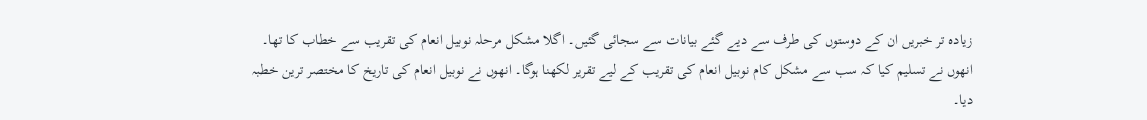زیادہ تر خبریں ان کے دوستوں کی طرف سے دیے گئے بیانات سے سجائی گئیں۔ اگلا مشکل مرحلہ نوبیل انعام کی تقریب سے خطاب کا تھا۔ انھوں نے تسلیم کیا کہ سب سے مشکل کام نوبیل انعام کی تقریب کے لیے تقریر لکھنا ہوگا۔ انھوں نے نوبیل انعام کی تاریخ کا مختصر ترین خطبہ دیا۔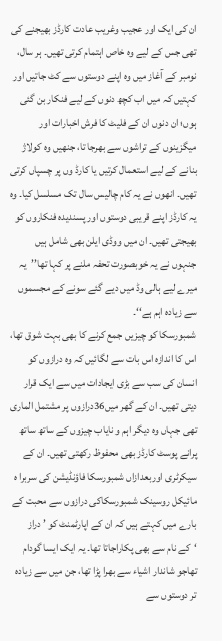ان کی ایک اور عجیب وغریب عادت کارڈز بھیجنے کی تھی جس کے لیے وہ خاص اہتمام کرتی تھیں۔ ہر سال، نومبر کے آغاز میں وہ اپنے دوستوں سے کٹ جاتیں اور کہتیں کہ میں اب کچھ دنوں کے لیے فنکار بن گئی ہوں؛ ان دنوں ان کے فلیٹ کا فرش اخبارات اور میگزینوں کے تراشوں سے بھرجا تا، جنھیں وہ کولاژ بنانے کے لیے استعمال کرتیں یا کارڈ وں پر چسپاں کرتی تھیں۔ انھوں نے یہ کام چالیس سال تک مسلسل کیا۔ وہ یہ کارڈز اپنے قریبی دوستوں اور پسندیدہ فنکاروں کو بھیجتی تھیں۔ ان میں ووڈی ایلن بھی شامل ہیں جنہوں نے یہ خوبصورت تحفہ ملنے پر کہا تھا’’یہ میرے لیے ہالی وڈ میں دیے گئے سونے کے مجسموں سے زیادہ اہم ہے‘‘۔
شمبورسکا کو چیزیں جمع کرنے کا بھی بہت شوق تھا، اس کا اندازہ اس بات سے لگائیں کہ وہ درازوں کو انسان کی سب سے بڑی ایجادات میں سے ایک قرار دیتی تھیں۔ ان کے گھر میں36درازوں پر مشتمل الماری تھی جہاں وہ دیگر اہم و نایاب چیزوں کے ساتھ ساتھ پرانے پوسٹ کارڈز بھی محفوظ رکھتی تھیں۔ ان کے سیکرٹری اوربعدازاں شمبورسکا فاؤنڈیشن کی سربرا ہ مائیکل روسینک شمبورسکاکی درازوں سے محبت کے بارے میں کہتے ہیں کہ ان کے اپارٹمنٹ کو ’ دراز ‘کے نام سے بھی پکاراجاتا تھا۔ یہ ایک ایسا گودام تھاجو شاندار اشیاء سے بھرا پڑا تھا، جن میں سے زیادہ تر دوستوں سے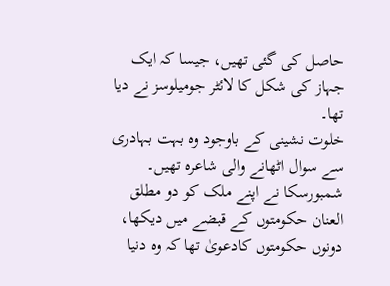حاصل کی گئی تھیں، جیسا کہ ایک جہاز کی شکل کا لائٹر جومیلوسز نے دیا تھا۔
خلوت نشینی کے باوجود وہ بہت بہادری سے سوال اٹھانے والی شاعرہ تھیں۔ شمبورسکا نے اپنے ملک کو دو مطلق العنان حکومتوں کے قبضے میں دیکھا، دونوں حکومتوں کادعویٰ تھا کہ وہ دنیا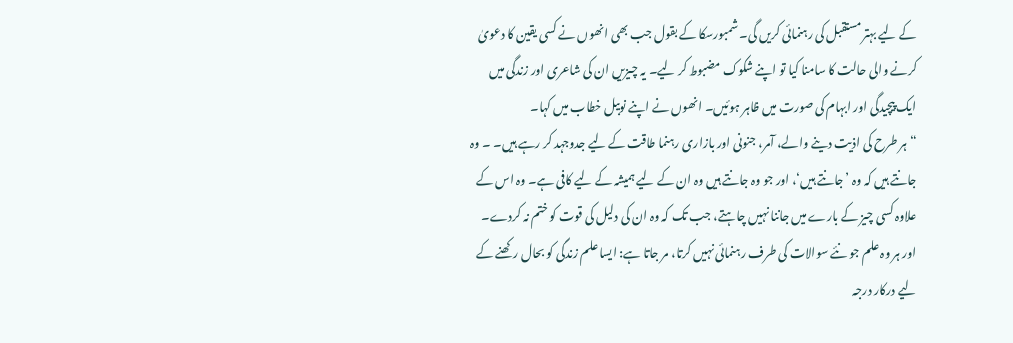کے لیے بہتر مستقبل کی رہنمائی کریں گی۔ شمبورسکا کے بقول جب بھی انھوں نے کسی یقین کا دعویٰ کرنے والی حالت کا سامنا کیا تو اپنے شکوک مضبوط کر لیے۔ یہ چیزیں ان کی شاعری اور زندگی میں ایک پیچیدگی اور ابہام کی صورت میں ظاہر ہوئیں۔ انھوں نے اپنے نوبیل خطاب میں کہا۔
“ہر طرح کی اذیت دینے والے، آمر، جنونی اور بازاری رہنما طاقت کے لیے جدوجہد کر رہے ہیں۔ ۔ وہ جانتے ہیں کہ وہ ’جانتے ہیں‘، اور جو وہ جانتے ہیں وہ ان کے لیے ہمیشہ کے لیے کافی ہے۔ وہ اس کے علاوہ کسی چیز کے بارے میں جاننا نہیں چاہتے، جب تک کہ وہ ان کی دلیل کی قوت کو ختم نہ کردے۔ اور ہر وہ علم جو نئے سوالات کی طرف رہنمائی نہیں کرتا، مر جاتا ہے: ایسا علم زندگی کو بحال رکھنے کے لیے درکار درجہ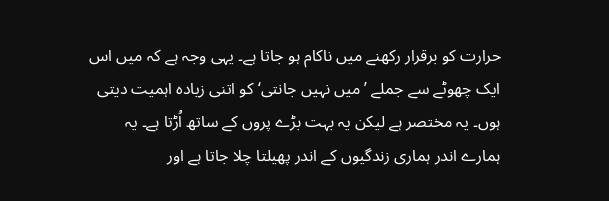حرارت کو برقرار رکھنے میں ناکام ہو جاتا ہے۔ یہی وجہ ہے کہ میں اس ایک چھوٹے سے جملے ’میں نہیں جانتی‘ کو اتنی زیادہ اہمیت دیتی ہوں۔ یہ مختصر ہے لیکن یہ بہت بڑے پروں کے ساتھ اُڑتا ہے۔ یہ ہمارے اندر ہماری زندگیوں کے اندر پھیلتا چلا جاتا ہے اور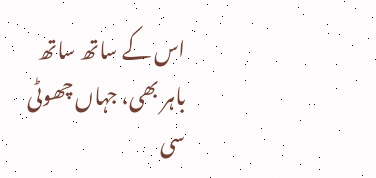اس کے ساتھ ساتھ باہر بھی، جہاں چھوٹی سی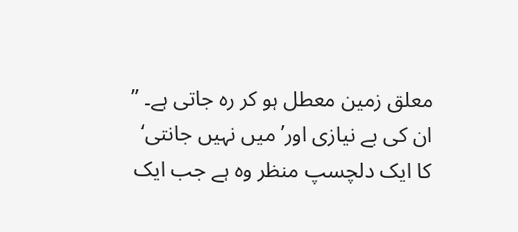معلق زمین معطل ہو کر رہ جاتی ہے۔ ”
ان کی بے نیازی اور’میں نہیں جانتی‘ کا ایک دلچسپ منظر وہ ہے جب ایک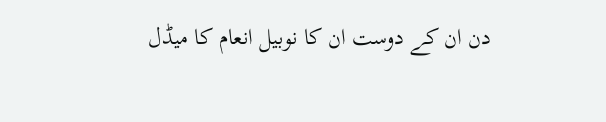دن ان کے دوست ان کا نوبیل انعام کا میڈل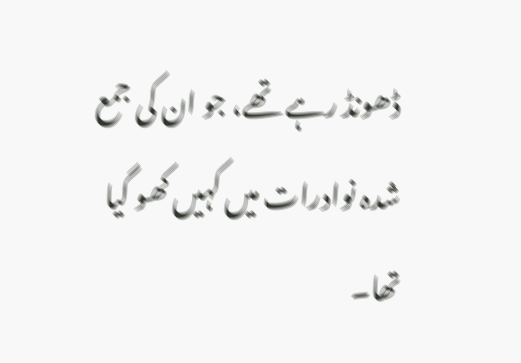ڈھونڈ رہے تھے، جو ان کی جمع شدہ نوادرات میں کہیں کھو گیا تھا۔